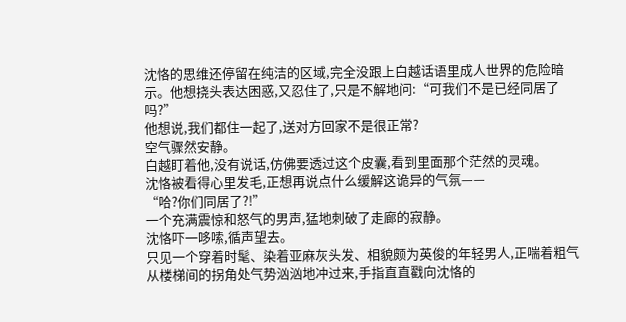沈恪的思维还停留在纯洁的区域,完全没跟上白越话语里成人世界的危险暗示。他想挠头表达困惑,又忍住了,只是不解地问:“可我们不是已经同居了吗?”
他想说,我们都住一起了,送对方回家不是很正常?
空气骤然安静。
白越盯着他,没有说话,仿佛要透过这个皮囊,看到里面那个茫然的灵魂。
沈恪被看得心里发毛,正想再说点什么缓解这诡异的气氛——
“哈?你们同居了?!”
一个充满震惊和怒气的男声,猛地刺破了走廊的寂静。
沈恪吓一哆嗦,循声望去。
只见一个穿着时髦、染着亚麻灰头发、相貌颇为英俊的年轻男人,正喘着粗气从楼梯间的拐角处气势汹汹地冲过来,手指直直戳向沈恪的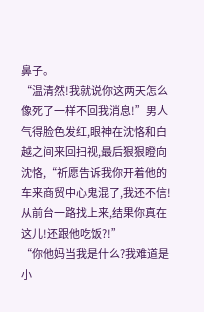鼻子。
“温清然!我就说你这两天怎么像死了一样不回我消息!”男人气得脸色发红,眼神在沈恪和白越之间来回扫视,最后狠狠瞪向沈恪,“祈愿告诉我你开着他的车来商贸中心鬼混了,我还不信!从前台一路找上来,结果你真在这儿!还跟他吃饭?!”
“你他妈当我是什么?我难道是小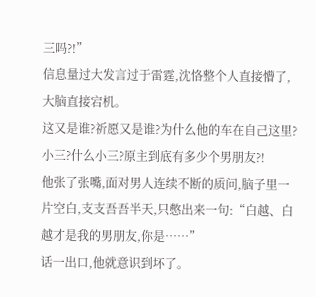三吗?!”
信息量过大发言过于雷霆,沈恪整个人直接懵了,大脑直接宕机。
这又是谁?祈愿又是谁?为什么他的车在自己这里?小三?什么小三?原主到底有多少个男朋友?!
他张了张嘴,面对男人连续不断的质问,脑子里一片空白,支支吾吾半天,只憋出来一句:“白越、白越才是我的男朋友,你是……”
话一出口,他就意识到坏了。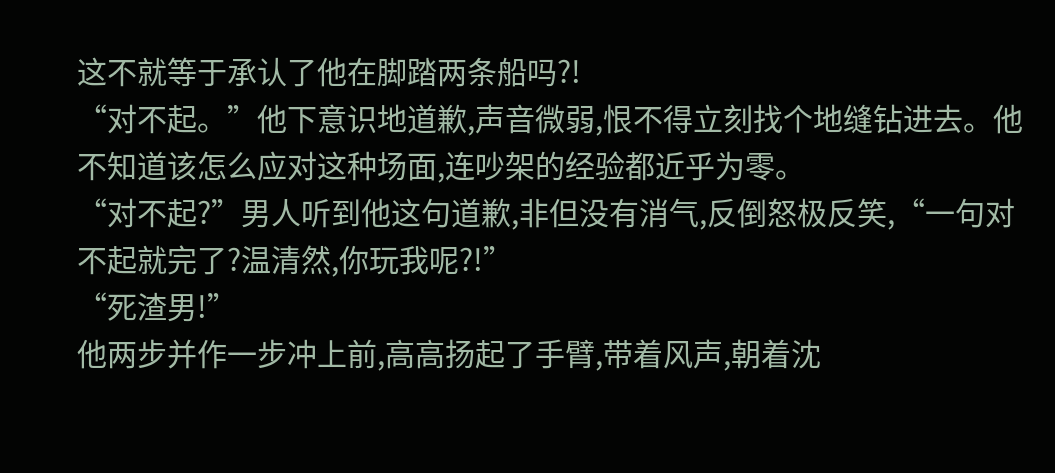这不就等于承认了他在脚踏两条船吗?!
“对不起。”他下意识地道歉,声音微弱,恨不得立刻找个地缝钻进去。他不知道该怎么应对这种场面,连吵架的经验都近乎为零。
“对不起?”男人听到他这句道歉,非但没有消气,反倒怒极反笑,“一句对不起就完了?温清然,你玩我呢?!”
“死渣男!”
他两步并作一步冲上前,高高扬起了手臂,带着风声,朝着沈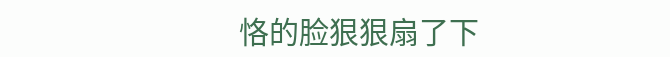恪的脸狠狠扇了下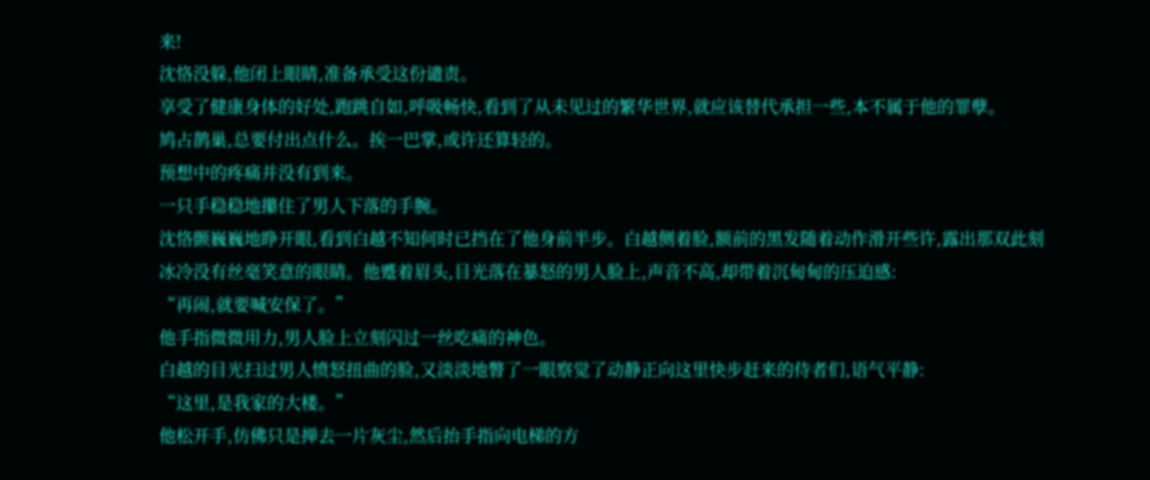来!
沈恪没躲,他闭上眼睛,准备承受这份谴责。
享受了健康身体的好处,跑跳自如,呼吸畅快,看到了从未见过的繁华世界,就应该替代承担一些,本不属于他的罪孽。
鸠占鹊巢,总要付出点什么。挨一巴掌,或许还算轻的。
预想中的疼痛并没有到来。
一只手稳稳地攥住了男人下落的手腕。
沈恪颤巍巍地睁开眼,看到白越不知何时已挡在了他身前半步。白越侧着脸,额前的黑发随着动作滑开些许,露出那双此刻冰冷没有丝毫笑意的眼睛。他蹙着眉头,目光落在暴怒的男人脸上,声音不高,却带着沉甸甸的压迫感:
“再闹,就要喊安保了。”
他手指微微用力,男人脸上立刻闪过一丝吃痛的神色。
白越的目光扫过男人愤怒扭曲的脸,又淡淡地瞥了一眼察觉了动静正向这里快步赶来的侍者们,语气平静:
“这里,是我家的大楼。”
他松开手,仿佛只是掸去一片灰尘,然后抬手指向电梯的方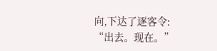向,下达了逐客令:
“出去。现在。”